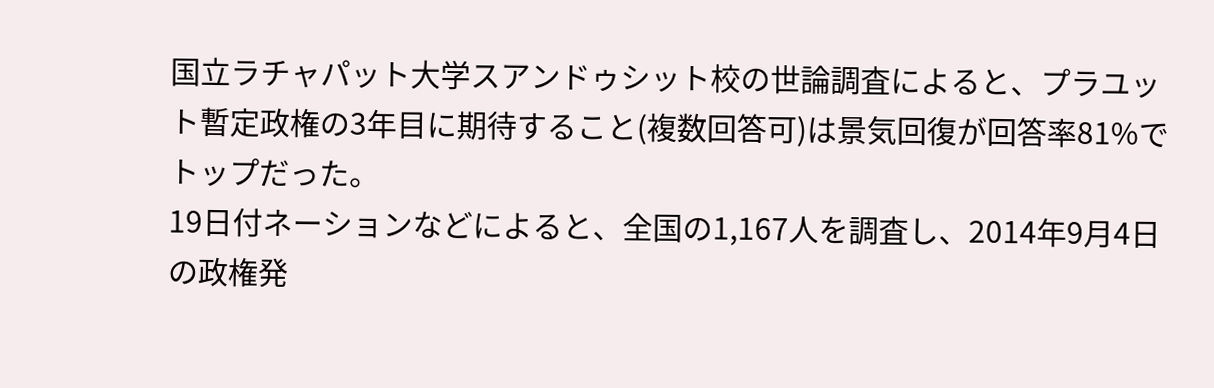国立ラチャパット大学スアンドゥシット校の世論調査によると、プラユット暫定政権の3年目に期待すること(複数回答可)は景気回復が回答率81%でトップだった。
19日付ネーションなどによると、全国の1,167人を調査し、2014年9月4日の政権発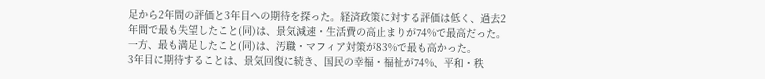足から2年間の評価と3年目への期待を探った。経済政策に対する評価は低く、過去2年間で最も失望したこと(同)は、景気減速・生活費の高止まりが74%で最高だった。一方、最も満足したこと(同)は、汚職・マフィア対策が83%で最も高かった。
3年目に期待することは、景気回復に続き、国民の幸福・福祉が74%、平和・秩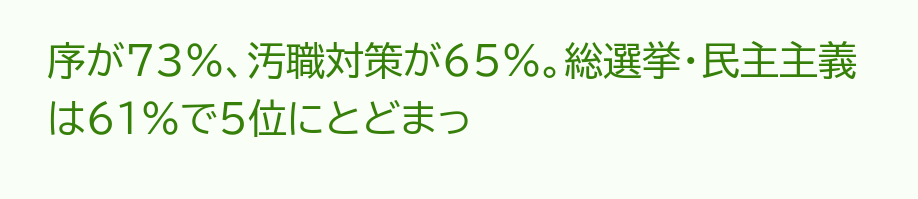序が73%、汚職対策が65%。総選挙・民主主義は61%で5位にとどまっ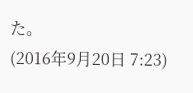た。
(2016年9月20日 7:23)